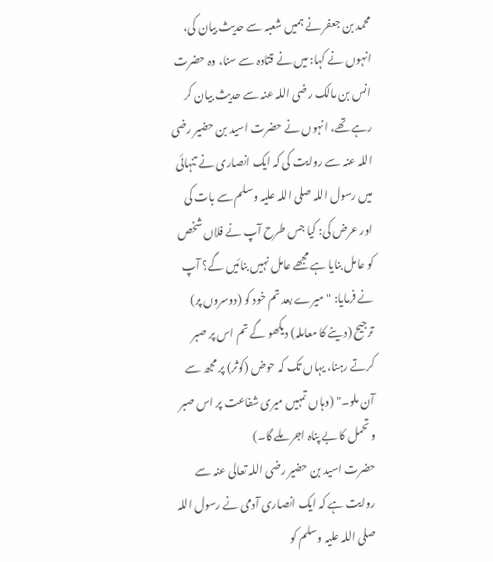محمد بن جعفر نے ہمیں شعبہ سے حدیث بیان کی، انہوں نے کہا: میں نے قتادہ سے سنا، وہ حضرت انس بن مالک رضی اللہ عنہ سے حدیث بیان کر رہے تھے، انہوں نے حضرت اسید بن حضیر رضی اللہ عنہ سے روایت کی کہ ایک انصاری نے تنہائی میں رسول اللہ صلی اللہ علیہ وسلم سے بات کی اور عرض کی: کیا جس طرح آپ نے فلاں شخص کو عامل بنایا ہے مجھے عامل نہیں بنائیں گے؟ آپ نے فرمایا: "میرے بعد تم خود کو (دوسروں پر) ترجیح (دینے کا معاملہ) دیکھو گے تم اس پر صبر کرتے رہنا، یہاں تک کہ حوض (کوثر) پر مجھ سے آن ملو۔" (وہاں تمہیں میری شفاعت پر اس صبر و تحمل کا بے پناہ اجر ملے گا۔)
حضرت اسید بن حضیر رضی اللہ تعالی عنہ سے روایت ہے کہ ایک انصاری آدمی نے رسول اللہ صلی اللہ علیہ وسلم کو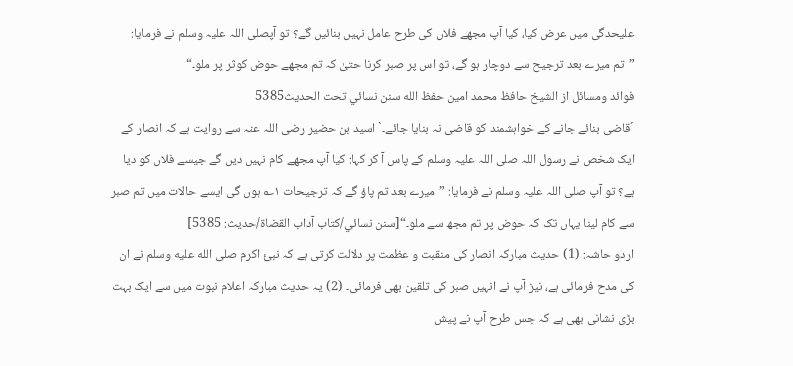علیحدگی میں عرض کیا، کیا آپ مجھے فلاں کی طرح عامل نہیں بنائیں گے؟ تو آپصلی اللہ علیہ وسلم نے فرمایا: ”تم میرے بعد ترجیح سے دوچار ہو گے، تو اس پر صبر کرنا حتیٰ کہ تم مجھے حوض کوثر پر ملو۔“
فوائد ومسائل از الشيخ حافظ محمد امين حفظ الله سنن نسائي تحت الحديث5385
´قاضی بنائے جانے کے خواہشمند کو قاضی نہ بنایا جائے۔` اسید بن حضیر رضی اللہ عنہ سے روایت ہے کہ انصار کے ایک شخص نے رسول اللہ صلی اللہ علیہ وسلم کے پاس آ کر کہا: کیا آپ مجھے کام نہیں دیں گے جیسے فلاں کو دیا ہے؟ تو آپ صلی اللہ علیہ وسلم نے فرمایا: ”میرے بعد تم پاؤ گے کہ ترجیحات ۱؎ ہوں گی ایسے حالات میں تم صبر سے کام لینا یہاں تک کہ حوض پر تم مجھ سے ملو۔“[سنن نسائي/كتاب آداب القضاة/حدیث: 5385]
اردو حاشہ: (1) حدیث مبارکہ انصار کی منقبت و عظمت پر دلالت کرتی ہے کہ نبیٔ اکرم صلى الله عليه وسلم نے ان کی مدح فرمائی ہے، نیز آپ نے انہیں صبر کی تلقین بھی فرمائی۔ (2) یہ حدیث مبارکہ اعلام نبوت میں سے ایک بہت بڑی نشانی بھی ہے کہ جس طرح آپ نے پیش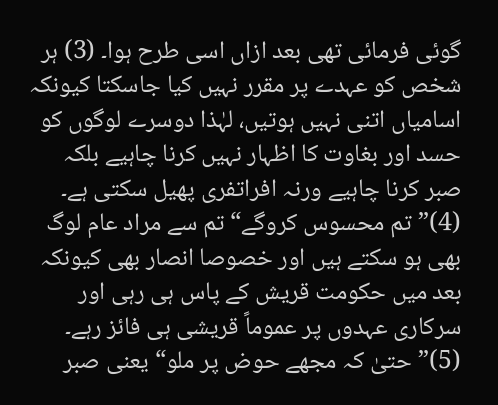گوئی فرمائی تھی بعد ازاں اسی طرح ہوا۔ (3) ہر شخص کو عہدے پر مقرر نہیں کیا جاسکتا کیونکہ اسامیاں اتنی نہیں ہوتیں، لہٰذا دوسرے لوگوں کو حسد اور بغاوت کا اظہار نہیں کرنا چاہیے بلکہ صبر کرنا چاہیے ورنہ افراتفری پھیل سکتی ہے۔ (4)”تم محسوس کروگے“ تم سے مراد عام لوگ بھی ہو سکتے ہیں اور خصوصا انصار بھی کیونکہ بعد میں حکومت قریش کے پاس ہی رہی اور سرکاری عہدوں پر عموماً قریشی ہی فائز رہے۔ (5)”حتیٰ کہ مجھے حوض پر ملو“ یعنی صبر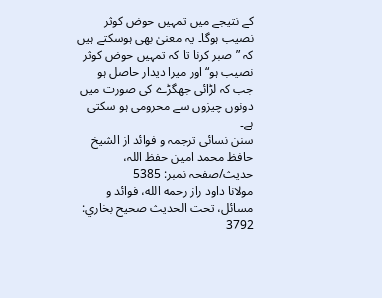کے نتیجے میں تمہیں حوض کوثر نصیب ہوگا۔ یہ معنیٰ بھی ہوسکتے ہیں کہ ”صبر کرنا تا کہ تمہیں حوض کوثر نصیب ہو“ اور میرا دیدار حاصل ہو جب کہ لڑائی جھگڑے کی صورت میں دونوں چیزوں سے محرومی ہو سکتی ہے۔
سنن نسائی ترجمہ و فوائد از الشیخ حافظ محمد امین حفظ اللہ، حدیث/صفحہ نمبر: 5385
مولانا داود راز رحمه الله، فوائد و مسائل، تحت الحديث صحيح بخاري: 3792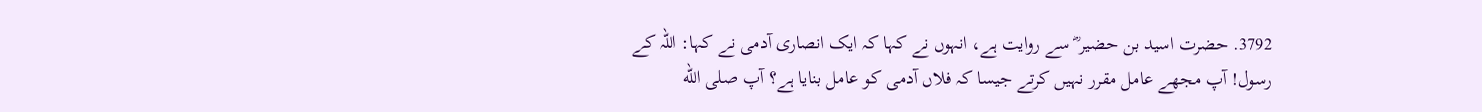3792. حضرت اسید بن حضیر ؓ سے روایت ہے، انہوں نے کہا کہ ایک انصاری آدمی نے کہا: اللہ کے رسول! آپ مجھے عامل مقرر نہیں کرتے جیسا کہ فلاں آدمی کو عامل بنایا ہے؟ آپ صلى الله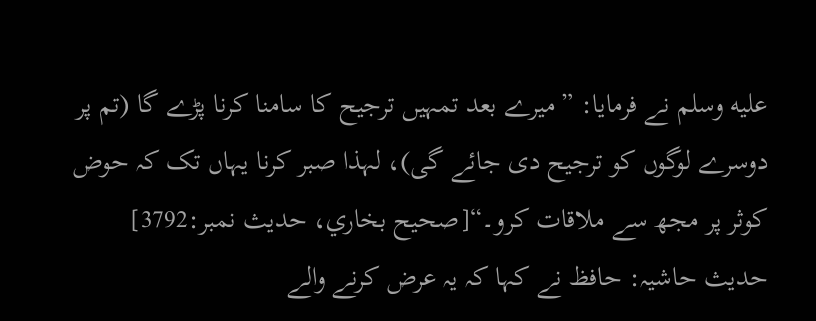عليه وسلم نے فرمایا: ”میرے بعد تمہیں ترجیح کا سامنا کرنا پڑے گا (تم پر دوسرے لوگوں کو ترجیح دی جائے گی)، لہذا صبر کرنا یہاں تک کہ حوض کوثر پر مجھ سے ملاقات کرو۔“[صحيح بخاري، حديث نمبر:3792]
حدیث حاشیہ: حافظ نے کہا کہ یہ عرض کرنے والے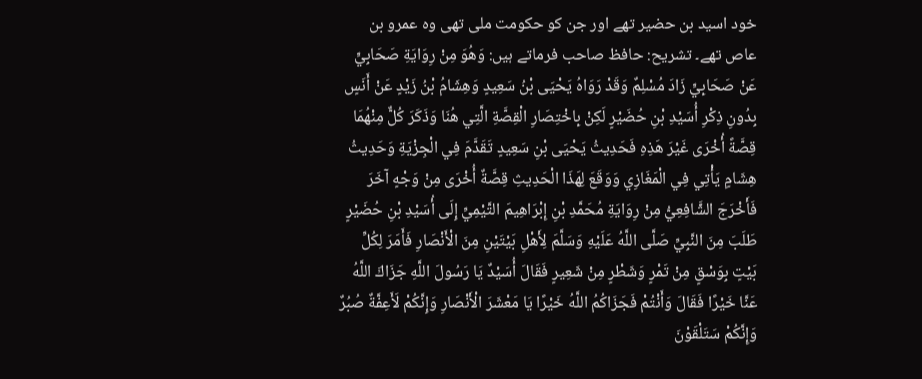خود اسید بن حضیر تھے اور جن کو حکومت ملی تھی وہ عمرو بن عاص تھے۔ تشریح: حافظ صاحب فرماتے ہیں: وَهُوَ مِنْ رِوَايَةِ صَحَابِيٍّ عَنْ صَحَابِيٍّ زَادَ مُسْلِمٌ وَقَدْ رَوَاهُ يَحْيَى بْنُ سَعِيدٍ وَهِشَامُ بْنُ زَيْدٍ عَنْ أَنَسٍ بِدُونِ ذِكْرِ أُسَيْدِ بْنِ حُضَيْرٍ لَكِنْ بِاخْتِصَارِ الْقِصَّةِ الَّتِي هُنَا وَذَكَرَ كُلٌّ مِنْهُمَا قِصَّةً أُخْرَى غَيْرَ هَذِهِ فَحَدِيثُ يَحْيَى بْنِ سَعِيدٍ تَقَدَّمَ فِي الْجِزْيَةِ وَحَدِيثُ هِشَامٍ يَأْتِي فِي الْمَغَازِي وَوَقَعَ لِهَذَا الْحَدِيثِ قِصَّةٌ أُخْرَى مِنْ وَجْهٍ آخَرَ فَأَخْرَجَ الشَّافِعِيُّ مِنْ رِوَايَةِ مُحَمَّدِ بْنِ إِبْرَاهِيمَ التَّيْمِيِّ إِلَى أُسَيْدِ بْنِ حُضَيْرٍ طَلَبَ مِنَ النَّبِيِّ صَلَّى اللَّهُ عَلَيْهِ وَسَلَّمَ لِأَهْلِ بَيْتَيْنِ مِنَ الْأَنْصَارِ فَأَمَرَ لِكُلِّ بَيْتٍ بِوَسْقٍ مِنْ تَمْرٍ وَشَطْرٍ مِنْ شَعِيرٍ فَقَالَ أُسَيْدٌ يَا رَسُولَ اللَّهِ جَزَاكَ اللَّهُ عَنَّا خَيْرًا فَقَالَ وَأَنْتُمْ فَجَزَاكُمُ اللَّهُ خَيْرًا يَا مَعْشَرَ الْأَنْصَارِ وَإِنَّكُمْ لَأَعِفَّةٌ صُبُرٌ وَإِنَّكُمْ سَتَلْقَوْنَ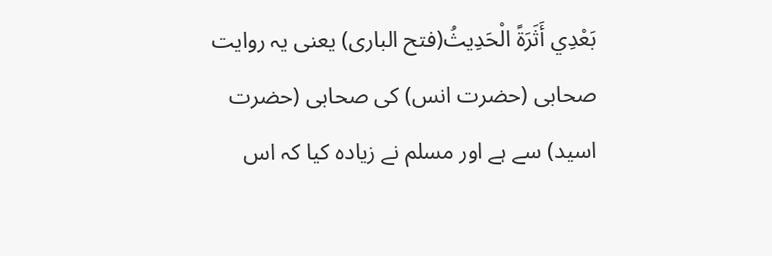بَعْدِي أَثَرَةً الْحَدِيثُ(فتح الباری) یعنی یہ روایت صحابی (حضرت انس) کی صحابی (حضرت اسید) سے ہے اور مسلم نے زیادہ کیا کہ اس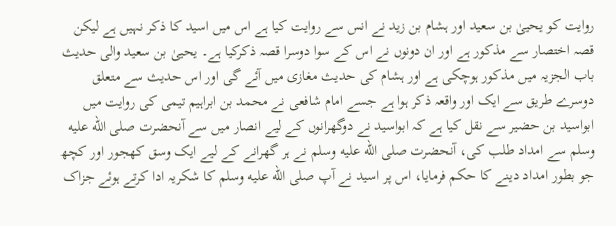روایت کو یحییٰ بن سعید اور ہشام بن زید نے انس سے روایت کیا ہے اس میں اسید کا ذکر نہیں ہے لیکن قصہ اختصار سے مذکور ہے اور ان دونوں نے اس کے سوا دوسرا قصہ ذکرکیا ہے۔ یحییٰ بن سعید والی حدیث باب الجزیہ میں مذکور ہوچکی ہے اور ہشام کی حدیث مغازی میں آئے گی اور اس حدیث سے متعلق دوسرے طریق سے ایک اور واقعہ ذکر ہوا ہے جسے امام شافعی نے محمد بن ابراہیم تیمی کی روایت میں ابواسید بن حضیر سے نقل کیا ہے کہ ابواسید نے دوگھرانوں کے لیے انصار میں سے آنحضرت صلى الله عليه وسلم سے امداد طلب کی، آنحضرت صلى الله عليه وسلم نے ہر گھرانے کے لیے ایک وسق کھجور اور کچھ جو بطور امداد دینے کا حکم فرمایا، اس پر اسید نے آپ صلى الله عليه وسلم کا شکریہ ادا کرتے ہوئے جزاک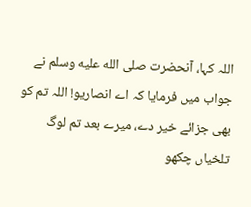اللہ کہا، آنحضرت صلى الله عليه وسلم نے جواب میں فرمایا کہ اے انصاریو! اللہ تم کو بھی جزائے خیر دے، میرے بعد تم لوگ تلخیاں چکھو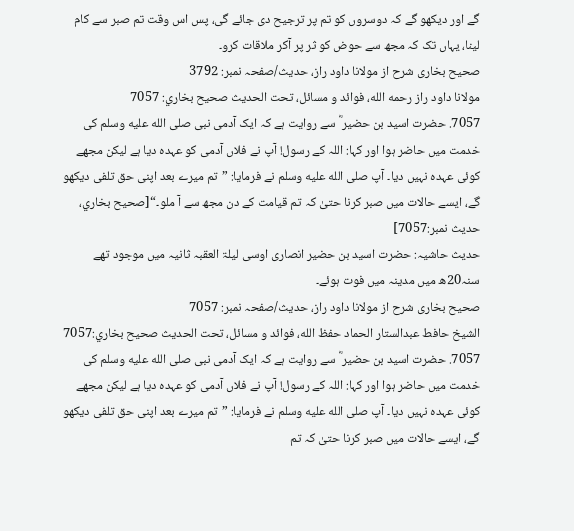گے اور دیکھو گے کہ دوسروں کو تم پر ترجیح دی جائے گی، پس اس وقت تم صبر سے کام لینا، یہاں تک کہ مجھ سے حوض کو ثر پر آکر ملاقات کرو۔
صحیح بخاری شرح از مولانا داود راز، حدیث/صفحہ نمبر: 3792
مولانا داود راز رحمه الله، فوائد و مسائل، تحت الحديث صحيح بخاري: 7057
7057. حضرت اسید بن حضیر ؓ سے روایت ہے کہ ایک آدمی نبی صلى الله عليه وسلم کی خدمت میں حاضر ہوا اور کہا: اللہ کے رسول! آپ نے فلاں آدمی کو عہدہ دیا ہے لیکن مجھے کوئی عہدہ نہیں دیا۔ آپ صلى الله عليه وسلم نے فرمایا: ”تم میرے بعد اپنی حق تلفی دیکھو گے، ایسے حالات میں صبر کرنا حتیٰ کہ تم قیامت کے دن مجھ سے آ ملو۔“[صحيح بخاري، حديث نمبر:7057]
حدیث حاشیہ: حضرت اسید بن حضیر انصاری اوسی لیلۃ العقبہ ثانیہ میں موجود تھے سنہ20ھ میں مدینہ میں فوت ہوئے۔
صحیح بخاری شرح از مولانا داود راز، حدیث/صفحہ نمبر: 7057
الشيخ حافط عبدالستار الحماد حفظ الله، فوائد و مسائل، تحت الحديث صحيح بخاري:7057
7057. حضرت اسید بن حضیر ؓ سے روایت ہے کہ ایک آدمی نبی صلى الله عليه وسلم کی خدمت میں حاضر ہوا اور کہا: اللہ کے رسول! آپ نے فلاں آدمی کو عہدہ دیا ہے لیکن مجھے کوئی عہدہ نہیں دیا۔ آپ صلى الله عليه وسلم نے فرمایا: ”تم میرے بعد اپنی حق تلفی دیکھو گے، ایسے حالات میں صبر کرنا حتیٰ کہ تم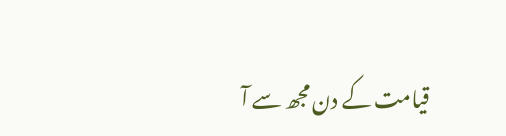قیامت کے دن مجھ سے آ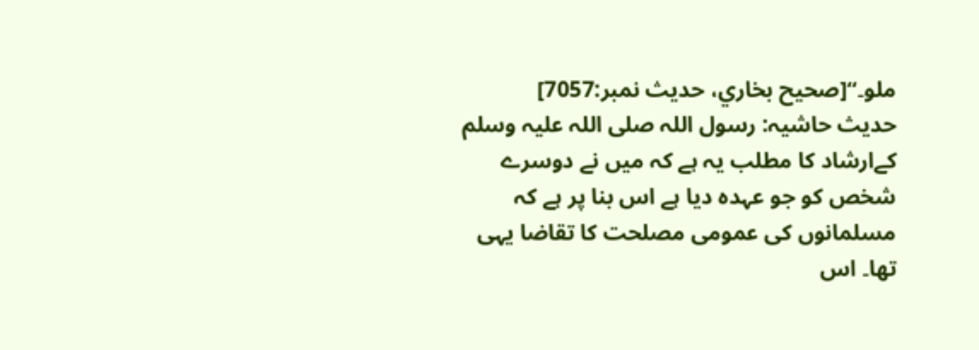ملو۔“[صحيح بخاري، حديث نمبر:7057]
حدیث حاشیہ: رسول اللہ صلی اللہ علیہ وسلم کےارشاد کا مطلب یہ ہے کہ میں نے دوسرے شخص کو جو عہدہ دیا ہے اس بنا پر ہے کہ مسلمانوں کی عمومی مصلحت کا تقاضا یہی تھا۔ اس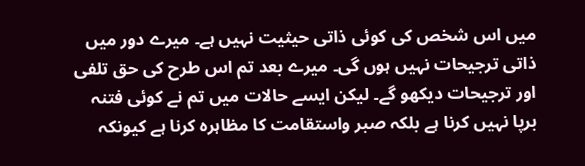میں اس شخص کی کوئی ذاتی حیثیت نہیں ہے۔ میرے دور میں ذاتی ترجیحات نہیں ہوں گی۔ میرے بعد تم اس طرح کی حق تلفی اور ترجیحات دیکھو گے۔ لیکن ایسے حالات میں تم نے کوئی فتنہ برپا نہیں کرنا ہے بلکہ صبر واستقامت کا مظاہرہ کرنا ہے کیونکہ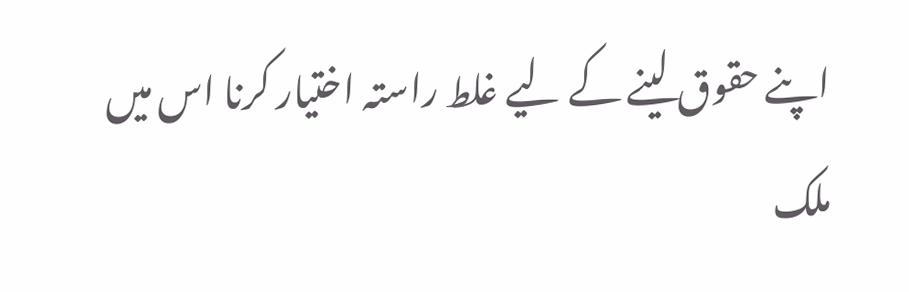اپنے حقوق لینے کے لیے غلط راستہ اختیار کرنا اس میں ملک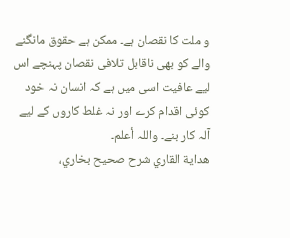و ملت کا نقصان ہے۔ ممکن ہے حقوق مانگنے والے کو بھی ناقابل تلافی نقصان پہنچے اس لیے عافیت اسی میں ہے کہ انسان نہ خود کوئی اقدام کرے اور نہ غلط کاروں کے لیے آلہ کار بنے۔ واللہ أعلم۔
هداية القاري شرح صحيح بخاري،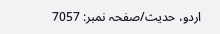اردو، حدیث/صفحہ نمبر: 7057